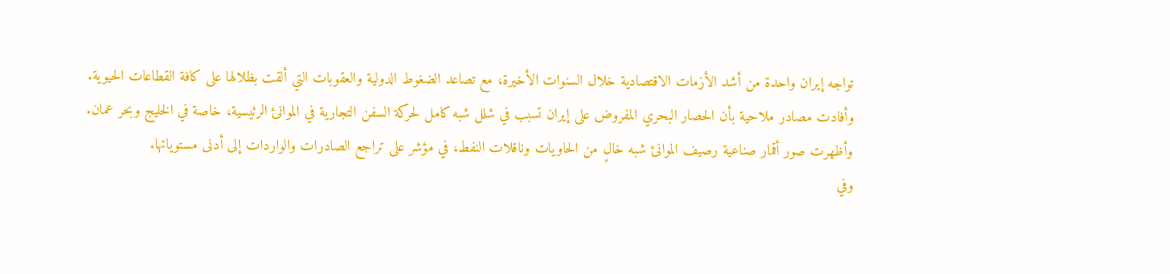تواجه إيران واحدة من أشد الأزمات الاقتصادية خلال السنوات الأخيرة، مع تصاعد الضغوط الدولية والعقوبات التي ألقت بظلالها على كافة القطاعات الحيوية.
وأفادت مصادر ملاحية بأن الحصار البحري المفروض على إيران تسبب في شلل شبه كامل لحركة السفن التجارية في الموانئ الرئيسية، خاصة في الخليج وبحر عمان. وأظهرت صور أقمار صناعية رصيف الموانئ شبه خالٍ من الحاويات وناقلات النفط، في مؤشر على تراجع الصادرات والواردات إلى أدنى مستوياتها.
وفي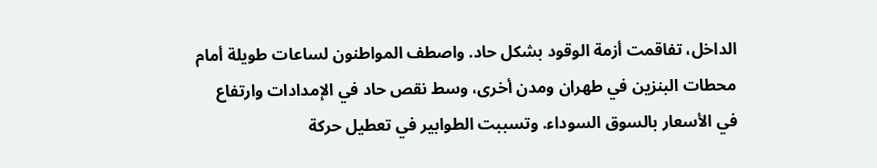الداخل، تفاقمت أزمة الوقود بشكل حاد. واصطف المواطنون لساعات طويلة أمام محطات البنزين في طهران ومدن أخرى، وسط نقص حاد في الإمدادات وارتفاع في الأسعار بالسوق السوداء. وتسببت الطوابير في تعطيل حركة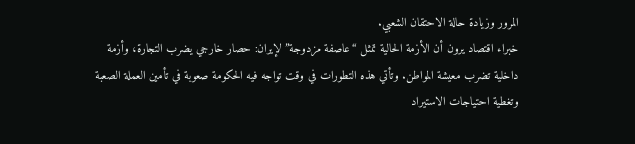المرور وزيادة حالة الاحتقان الشعبي.
خبراء اقتصاد يرون أن الأزمة الحالية تمثل “عاصفة مزدوجة” لإيران: حصار خارجي يضرب التجارة، وأزمة داخلية تضرب معيشة المواطن. وتأتي هذه التطورات في وقت تواجه فيه الحكومة صعوبة في تأمين العملة الصعبة وتغطية احتياجات الاستيراد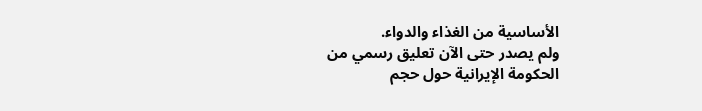الأساسية من الغذاء والدواء.
ولم يصدر حتى الآن تعليق رسمي من الحكومة الإيرانية حول حجم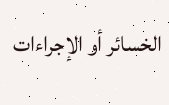الخسائر أو الإجراءات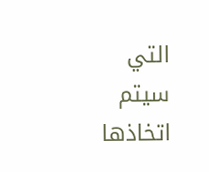التي سيتم اتخاذها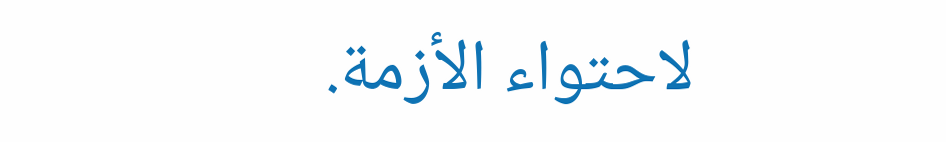لاحتواء الأزمة.